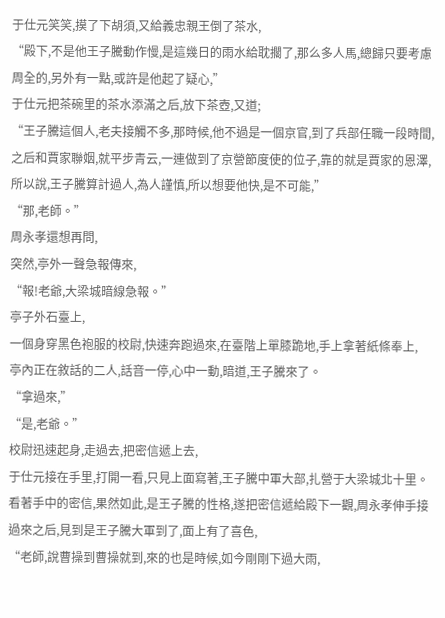于仕元笑笑,摸了下胡須,又給義忠親王倒了茶水,
“殿下,不是他王子騰動作慢,是這幾日的雨水給耽擱了,那么多人馬,總歸只要考慮周全的,另外有一點,或許是他起了疑心,”
于仕元把茶碗里的茶水添滿之后,放下茶壺,又道;
“王子騰這個人,老夫接觸不多,那時候,他不過是一個京官,到了兵部任職一段時間,之后和賈家聯姻,就平步青云,一連做到了京營節度使的位子,靠的就是賈家的恩澤,所以說,王子騰算計過人,為人謹慎,所以想要他快,是不可能,”
“那,老師。”
周永孝還想再問,
突然,亭外一聲急報傳來,
“報!老爺,大梁城暗線急報。”
亭子外石臺上,
一個身穿黑色袍服的校尉,快速奔跑過來,在臺階上單膝跪地,手上拿著紙條奉上,
亭內正在敘話的二人,話音一停,心中一動,暗道,王子騰來了。
“拿過來,”
“是,老爺。”
校尉迅速起身,走過去,把密信遞上去,
于仕元接在手里,打開一看,只見上面寫著,王子騰中軍大部,扎營于大梁城北十里。
看著手中的密信,果然如此,是王子騰的性格,遂把密信遞給殿下一觀,周永孝伸手接過來之后,見到是王子騰大軍到了,面上有了喜色,
“老師,說曹操到曹操就到,來的也是時候,如今剛剛下過大雨,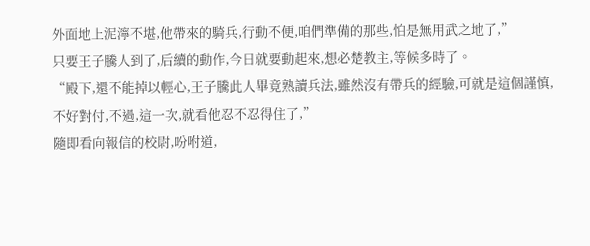外面地上泥濘不堪,他帶來的騎兵,行動不便,咱們準備的那些,怕是無用武之地了,”
只要王子騰人到了,后續的動作,今日就要動起來,想必楚教主,等候多時了。
“殿下,還不能掉以輕心,王子騰此人畢竟熟讀兵法,雖然沒有帶兵的經驗,可就是這個謹慎,不好對付,不過,這一次,就看他忍不忍得住了,”
隨即看向報信的校尉,吩咐道,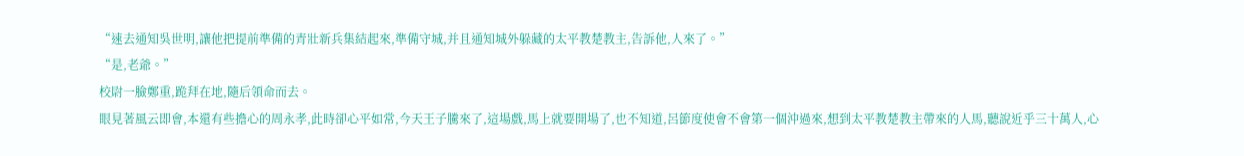“速去通知吳世明,讓他把提前準備的青壯新兵集結起來,準備守城,并且通知城外躲藏的太平教楚教主,告訴他,人來了。”
“是,老爺。”
校尉一臉鄭重,跪拜在地,隨后領命而去。
眼見著風云即會,本還有些擔心的周永孝,此時卻心平如常,今天王子騰來了,這場戲,馬上就要開場了,也不知道,呂節度使會不會第一個沖過來,想到太平教楚教主帶來的人馬,聽說近乎三十萬人,心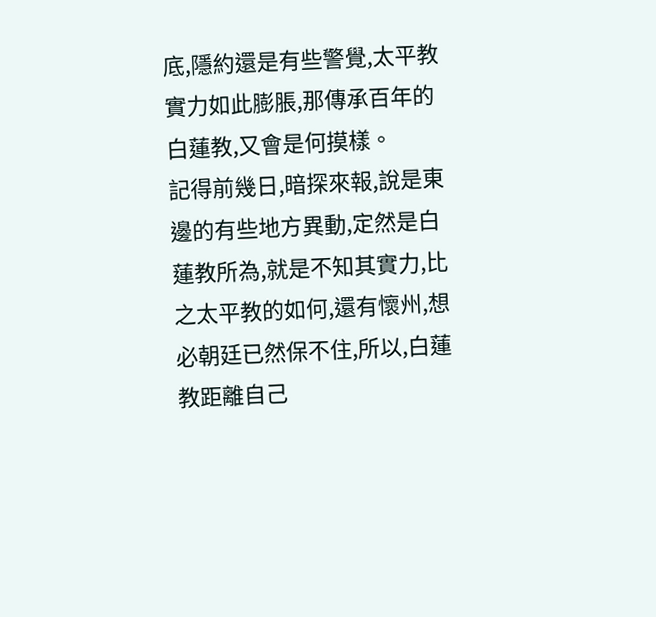底,隱約還是有些警覺,太平教實力如此膨脹,那傳承百年的白蓮教,又會是何摸樣。
記得前幾日,暗探來報,說是東邊的有些地方異動,定然是白蓮教所為,就是不知其實力,比之太平教的如何,還有懷州,想必朝廷已然保不住,所以,白蓮教距離自己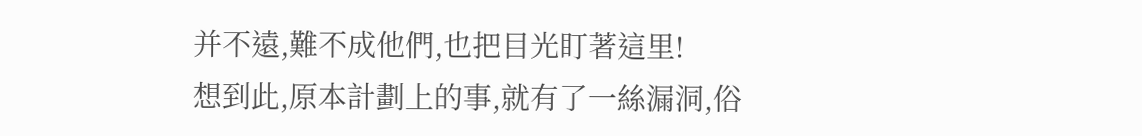并不遠,難不成他們,也把目光盯著這里!
想到此,原本計劃上的事,就有了一絲漏洞,俗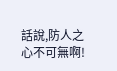話說,防人之心不可無啊!